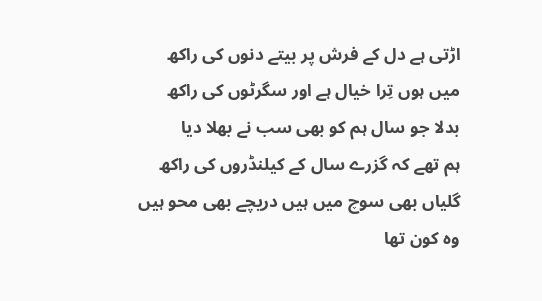اڑتی ہے دل کے فرش پر بیتے دنوں کی راکھ
میں ہوں تِرا خیال ہے اور سگرٹوں کی راکھ
بدلا جو سال ہم کو بھی سب نے بھلا دیا
ہم تھے کہ گزرے سال کے کیلنڈروں کی راکھ
گلیاں بھی سوچ میں ہیں دریچے بھی محو ہیں
وہ کون تھا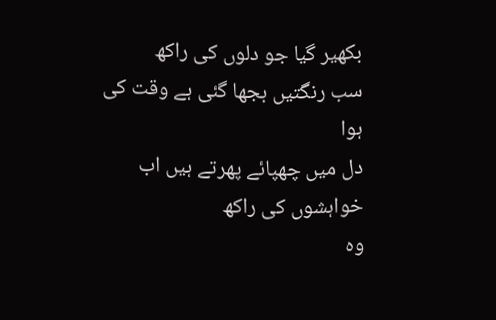بکھیر گیا جو دلوں کی راکھ
سب رنگتیں بجھا گئی ہے وقت کی ہوا
دل میں چھپائے پھرتے ہیں اب خواہشوں کی راکھ
وہ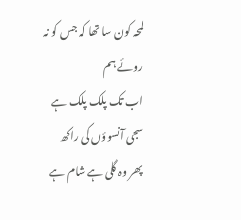لمحہ کون سا تھا کہ جس کو نہ روئے ہم
اب تک پلک پلک ہے سجی آنسوؤں کی راکھ
پھر وہ گلی ہے شام ہے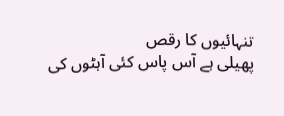تنہائیوں کا رقص
پھیلی ہے آس پاس کئی آہٹوں کی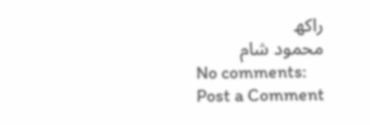راکھ
محمود شام
No comments:
Post a Comment